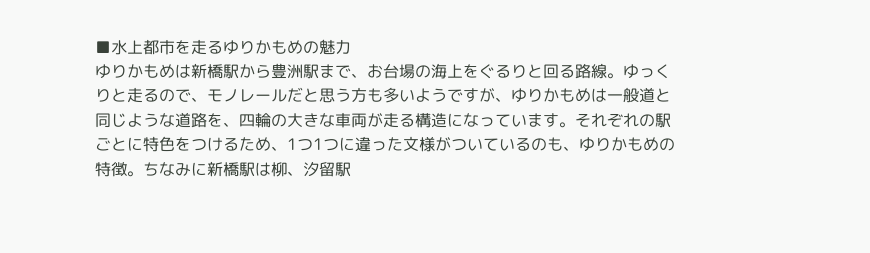■水上都市を走るゆりかもめの魅力
ゆりかもめは新橋駅から豊洲駅まで、お台場の海上をぐるりと回る路線。ゆっくりと走るので、モノレールだと思う方も多いようですが、ゆりかもめは一般道と同じような道路を、四輪の大きな車両が走る構造になっています。それぞれの駅ごとに特色をつけるため、1つ1つに違った文様がついているのも、ゆりかもめの特徴。ちなみに新橋駅は柳、汐留駅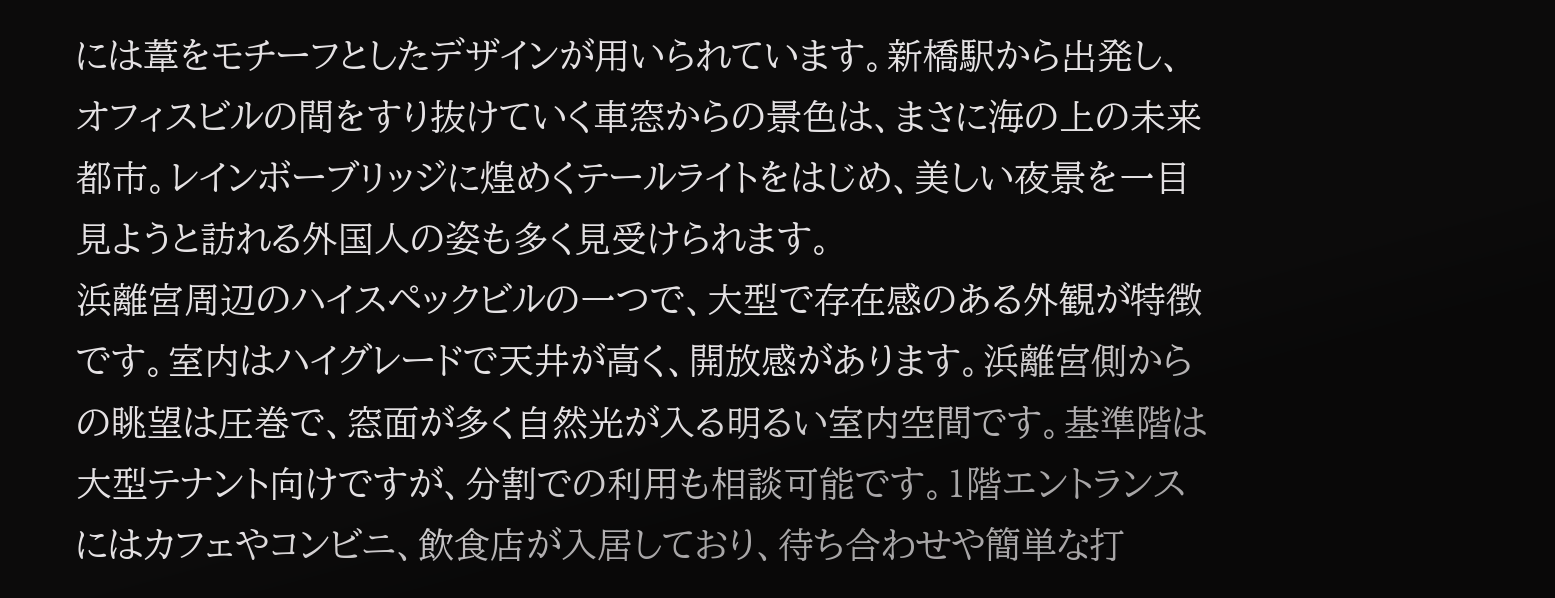には葦をモチーフとしたデザインが用いられています。新橋駅から出発し、オフィスビルの間をすり抜けていく車窓からの景色は、まさに海の上の未来都市。レインボーブリッジに煌めくテールライトをはじめ、美しい夜景を一目見ようと訪れる外国人の姿も多く見受けられます。
浜離宮周辺のハイスペックビルの一つで、大型で存在感のある外観が特徴です。室内はハイグレードで天井が高く、開放感があります。浜離宮側からの眺望は圧巻で、窓面が多く自然光が入る明るい室内空間です。基準階は大型テナント向けですが、分割での利用も相談可能です。1階エントランスにはカフェやコンビニ、飲食店が入居しており、待ち合わせや簡単な打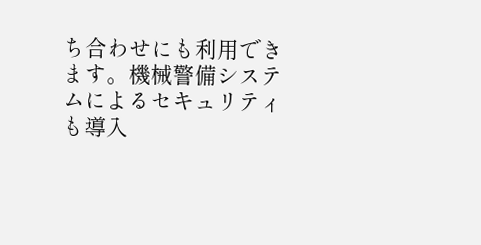ち合わせにも利用できます。機械警備システムによるセキュリティも導入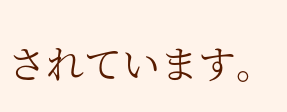されています。